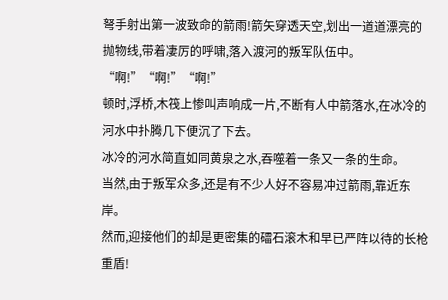弩手射出第一波致命的箭雨!箭矢穿透天空,划出一道道漂亮的抛物线,带着凄厉的呼啸,落入渡河的叛军队伍中。
“啊!”“啊!”“啊!”
顿时,浮桥,木筏上惨叫声响成一片,不断有人中箭落水,在冰冷的河水中扑腾几下便沉了下去。
冰冷的河水简直如同黄泉之水,吞噬着一条又一条的生命。
当然,由于叛军众多,还是有不少人好不容易冲过箭雨,靠近东岸。
然而,迎接他们的却是更密集的礌石滚木和早已严阵以待的长枪重盾!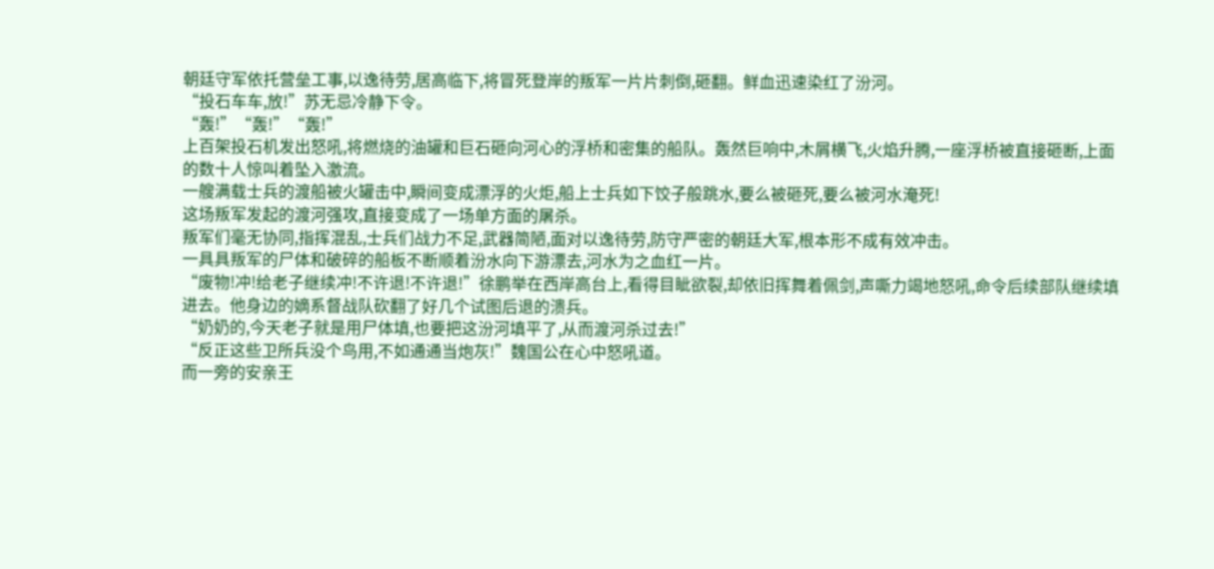朝廷守军依托营垒工事,以逸待劳,居高临下,将冒死登岸的叛军一片片刺倒,砸翻。鲜血迅速染红了汾河。
“投石车车,放!”苏无忌冷静下令。
“轰!”“轰!”“轰!”
上百架投石机发出怒吼,将燃烧的油罐和巨石砸向河心的浮桥和密集的船队。轰然巨响中,木屑横飞,火焰升腾,一座浮桥被直接砸断,上面的数十人惊叫着坠入激流。
一艘满载士兵的渡船被火罐击中,瞬间变成漂浮的火炬,船上士兵如下饺子般跳水,要么被砸死,要么被河水淹死!
这场叛军发起的渡河强攻,直接变成了一场单方面的屠杀。
叛军们毫无协同,指挥混乱,士兵们战力不足,武器简陋,面对以逸待劳,防守严密的朝廷大军,根本形不成有效冲击。
一具具叛军的尸体和破碎的船板不断顺着汾水向下游漂去,河水为之血红一片。
“废物!冲!给老子继续冲!不许退!不许退!”徐鹏举在西岸高台上,看得目眦欲裂,却依旧挥舞着佩剑,声嘶力竭地怒吼,命令后续部队继续填进去。他身边的嫡系督战队砍翻了好几个试图后退的溃兵。
“奶奶的,今天老子就是用尸体填,也要把这汾河填平了,从而渡河杀过去!”
“反正这些卫所兵没个鸟用,不如通通当炮灰!”魏国公在心中怒吼道。
而一旁的安亲王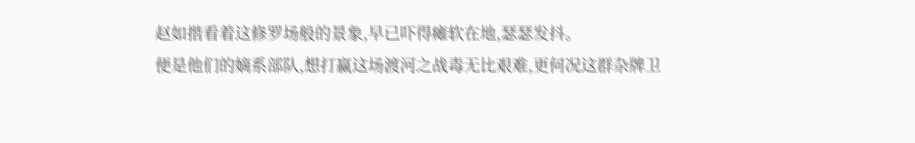赵如揩看着这修罗场般的景象,早已吓得瘫软在地,瑟瑟发抖。
便是他们的嫡系部队,想打赢这场渡河之战毒无比艰难,更何况这群杂牌卫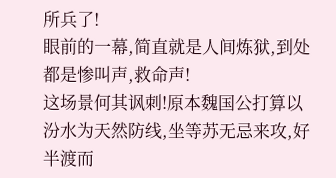所兵了!
眼前的一幕,简直就是人间炼狱,到处都是惨叫声,救命声!
这场景何其讽刺!原本魏国公打算以汾水为天然防线,坐等苏无忌来攻,好半渡而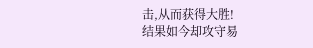击,从而获得大胜!
结果如今却攻守易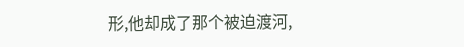形,他却成了那个被迫渡河,